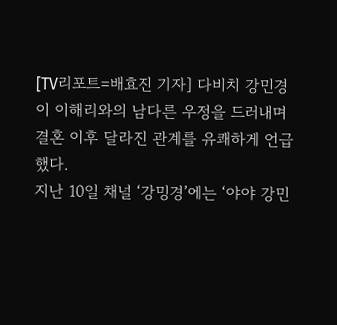[TV리포트=배효진 기자] 다비치 강민경이 이해리와의 남다른 우정을 드러내며 결혼 이후 달라진 관계를 유쾌하게 언급했다.
지난 10일 채널 ‘강밍경’에는 ‘야야 강민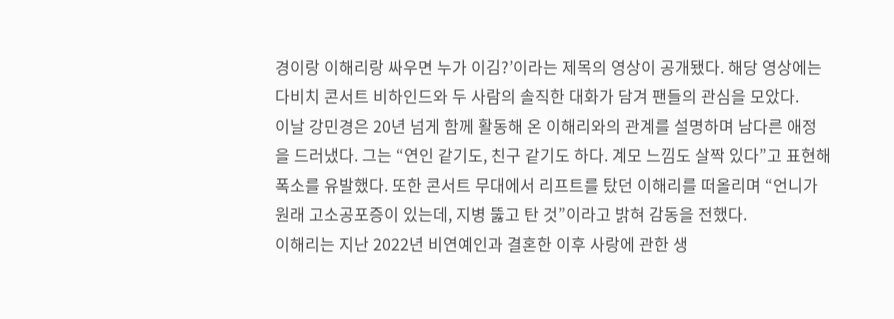경이랑 이해리랑 싸우면 누가 이김?’이라는 제목의 영상이 공개됐다. 해당 영상에는 다비치 콘서트 비하인드와 두 사람의 솔직한 대화가 담겨 팬들의 관심을 모았다.
이날 강민경은 20년 넘게 함께 활동해 온 이해리와의 관계를 설명하며 남다른 애정을 드러냈다. 그는 “연인 같기도, 친구 같기도 하다. 계모 느낌도 살짝 있다”고 표현해 폭소를 유발했다. 또한 콘서트 무대에서 리프트를 탔던 이해리를 떠올리며 “언니가 원래 고소공포증이 있는데, 지병 뚫고 탄 것”이라고 밝혀 감동을 전했다.
이해리는 지난 2022년 비연예인과 결혼한 이후 사랑에 관한 생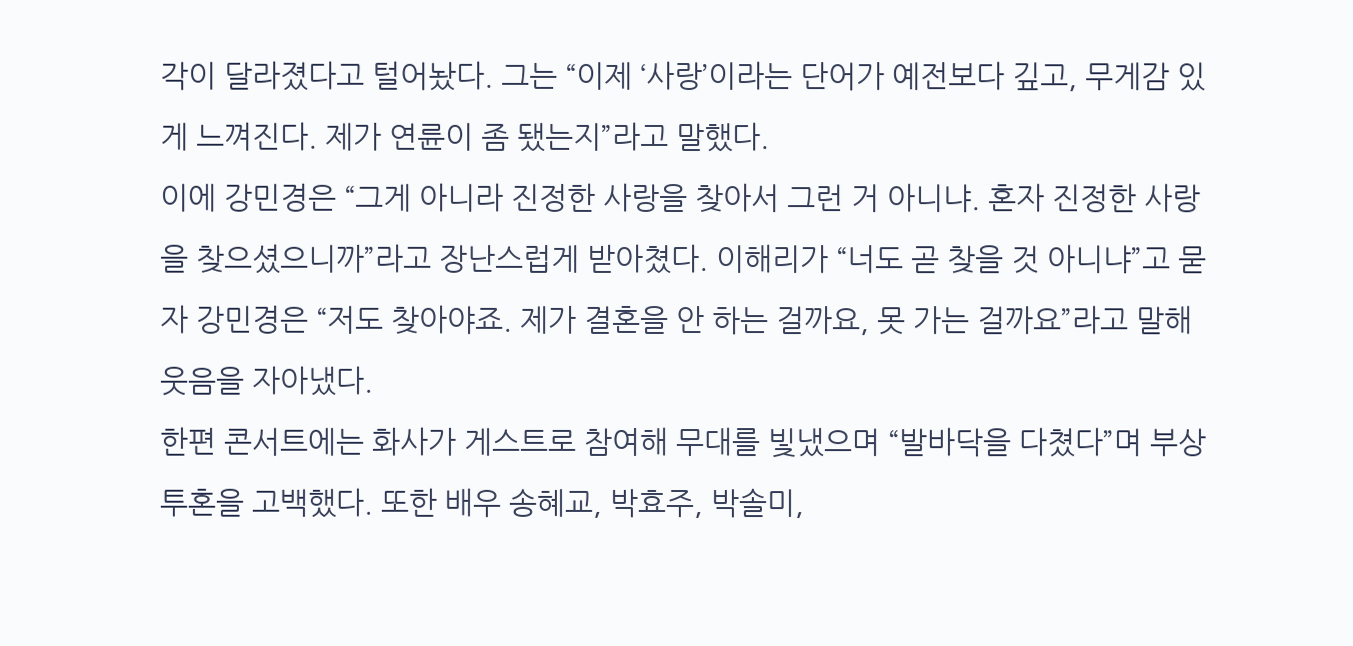각이 달라졌다고 털어놨다. 그는 “이제 ‘사랑’이라는 단어가 예전보다 깊고, 무게감 있게 느껴진다. 제가 연륜이 좀 됐는지”라고 말했다.
이에 강민경은 “그게 아니라 진정한 사랑을 찾아서 그런 거 아니냐. 혼자 진정한 사랑을 찾으셨으니까”라고 장난스럽게 받아쳤다. 이해리가 “너도 곧 찾을 것 아니냐”고 묻자 강민경은 “저도 찾아야죠. 제가 결혼을 안 하는 걸까요, 못 가는 걸까요”라고 말해 웃음을 자아냈다.
한편 콘서트에는 화사가 게스트로 참여해 무대를 빛냈으며 “발바닥을 다쳤다”며 부상 투혼을 고백했다. 또한 배우 송혜교, 박효주, 박솔미,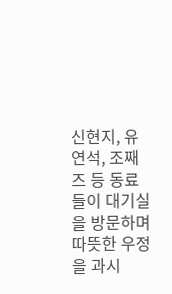신현지, 유연석, 조째즈 등 동료들이 대기실을 방문하며 따뜻한 우정을 과시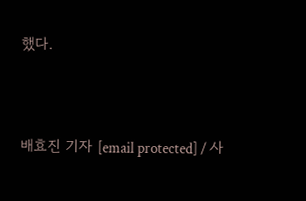했다.




배효진 기자 [email protected] / 사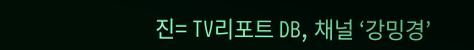진= TV리포트 DB, 채널 ‘강밍경’